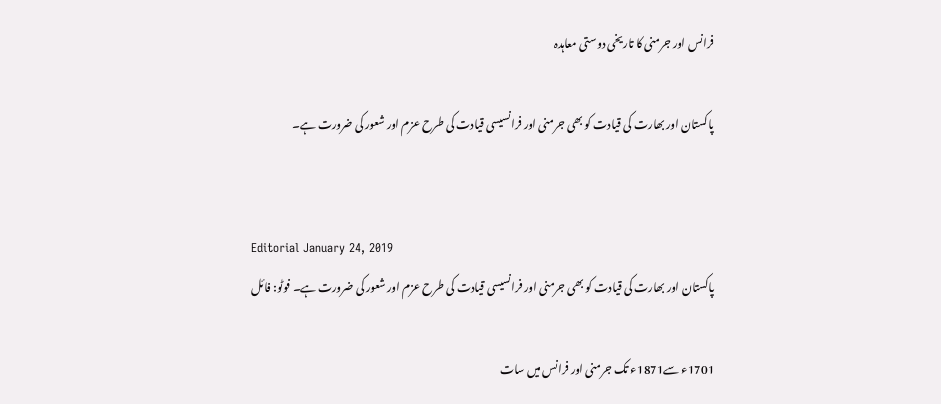فرانس اور جرمنی کا تاریخی دوستی معاہدہ

پاکستان اور بھارت کی قیادت کو بھی جرمنی اور فرانسیسی قیادت کی طرح عزم اور شعور کی ضرورت ہے۔


Editorial January 24, 2019
پاکستان اور بھارت کی قیادت کو بھی جرمنی اور فرانسیسی قیادت کی طرح عزم اور شعور کی ضرورت ہے۔ فوٹو: فائل

1701ء سے1871ء تک جرمنی اور فرانس میں سات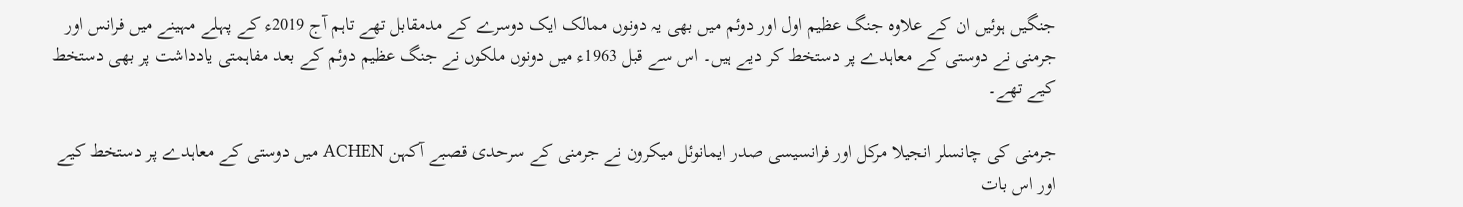جنگیں ہوئیں ان کے علاوہ جنگ عظیم اول اور دوئم میں بھی یہ دونوں ممالک ایک دوسرے کے مدمقابل تھے تاہم آج 2019ء کے پہلے مہینے میں فرانس اور جرمنی نے دوستی کے معاہدے پر دستخط کر دیے ہیں۔ اس سے قبل 1963ء میں دونوں ملکوں نے جنگ عظیم دوئم کے بعد مفاہمتی یادداشت پر بھی دستخط کیے تھے۔

جرمنی کی چانسلر انجیلا مرکل اور فرانسیسی صدر ایمانوئل میکرون نے جرمنی کے سرحدی قصبے آکہن ACHEN میں دوستی کے معاہدے پر دستخط کیے اور اس بات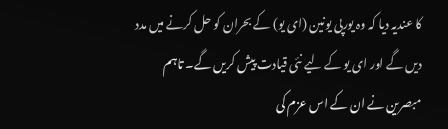کا عندیہ دیا کہ وہ یورپی یونین (ای یو) کے بحران کو حل کرنے میں مدد دیں گے اور ای یو کے لیے نئی قیادت پیش کریں گے۔ تاہم مبصرین نے ان کے اس عزم کی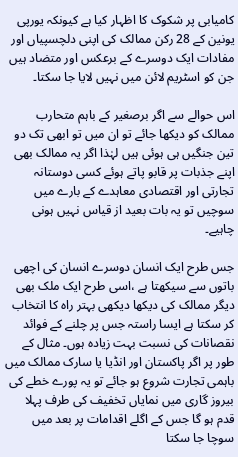کامیابی پر شکوک کا اظہار کیا ہے کیونکہ یورپی یونین کے 28 رکن ممالک کی اپنی دلچسپیاں اور مفادات ایک دوسرے کے برعکس اور متضاد ہیں جن کو اسٹریم لائن میں نہیں لایا جا سکتا۔

اس حوالے سے اگر برصغیر کے باہم متحارب ممالک کو دیکھا جائے تو ان میں تو ابھی تک دو تین جنگیں ہی ہوئی ہیں لہٰذا اگر یہ ممالک بھی اپنے جذبات پر قابو پاتے ہوئے کسی دوستانہ تجارتی اور اقتصادی معاہدے کے بارے میں سوچیں تو یہ بات بعید از قیاس نہیں ہونی چاہیے۔

جس طرح ایک انسان دوسرے انسان کی اچھی باتوں سے سیکھتا ہے ،اسی طرح ایک ملک بھی دیگر ممالک کی دیکھا دیکھی بہتر راہ کا انتخاب کر سکتا ہے ایسا راستہ جس پر چلنے کے فوائد نقصانات کی نسبت بہت زیادہ ہوں۔ مثال کے طور پر اگر پاکستان اور انڈیا یا سارک ممالک میں باہمی تجارت شروع ہو جائے تو یہ پورے خطے کی بیروز گاری میں نمایاں تخفیف کی طرف پہلا قدم ہو گا جس کے اگلے اقدامات پر بعد میں سوچا جا سکتا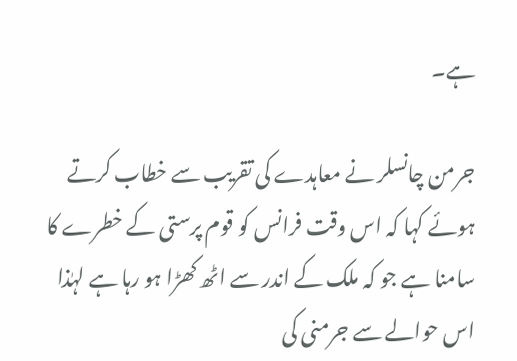ہے۔

جرمن چانسلر نے معاہدے کی تقریب سے خطاب کرتے ہوئے کہا کہ اس وقت فرانس کو قوم پرستی کے خطرے کا سامنا ہے جو کہ ملک کے اندر سے اٹھ کھڑا ہو رہا ہے لہٰذا اس حوالے سے جرمنی کی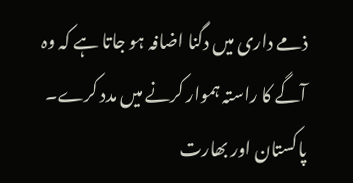ذمے داری میں دگنا اضافہ ہو جاتا ہے کہ وہ آگے کا راستہ ہموار کرنے میں مدد کرے۔ پاکستان اور بھارت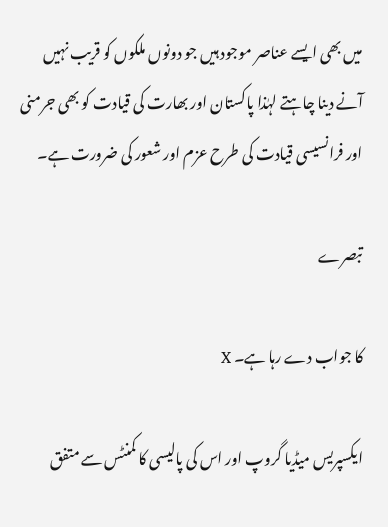میں بھی ایسے عناصر موجود ہیں جو دونوں ملکوں کو قریب نہیں آنے دینا چاہتے لہٰذا پاکستان اور بھارت کی قیادت کو بھی جرمنی اور فرانسیسی قیادت کی طرح عزم اور شعور کی ضرورت ہے۔

تبصرے

کا جواب دے رہا ہے۔ X

ایکسپریس میڈیا گروپ اور اس کی پالیسی کا کمنٹس سے متفق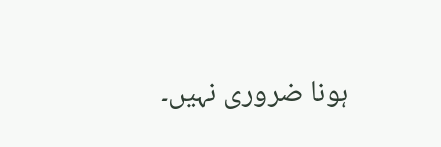ہونا ضروری نہیں۔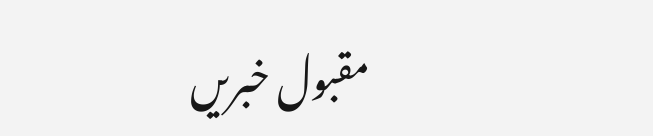مقبول خبریں